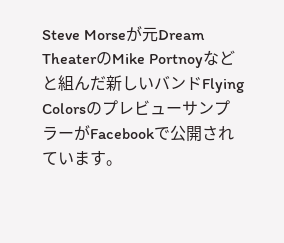Steve Morseが元Dream TheaterのMike Portnoyなどと組んだ新しいバンドFlying ColorsのプレビューサンプラーがFacebookで公開されています。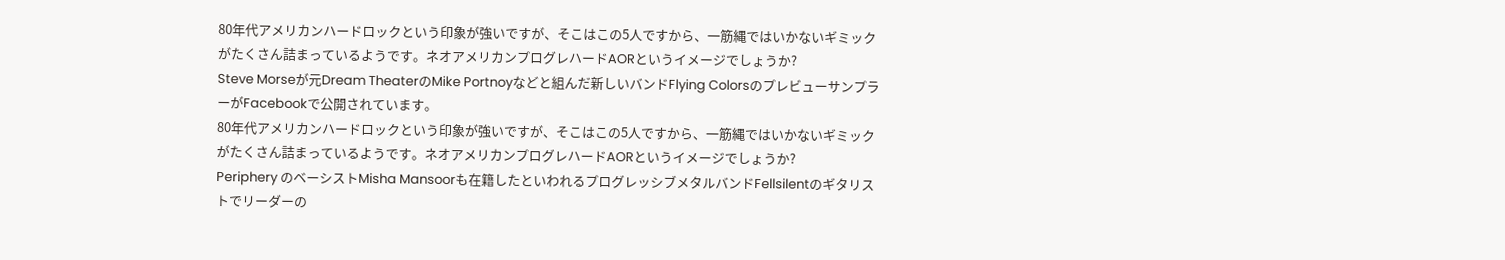80年代アメリカンハードロックという印象が強いですが、そこはこの5人ですから、一筋縄ではいかないギミックがたくさん詰まっているようです。ネオアメリカンプログレハードAORというイメージでしょうか?
Steve Morseが元Dream TheaterのMike Portnoyなどと組んだ新しいバンドFlying ColorsのプレビューサンプラーがFacebookで公開されています。
80年代アメリカンハードロックという印象が強いですが、そこはこの5人ですから、一筋縄ではいかないギミックがたくさん詰まっているようです。ネオアメリカンプログレハードAORというイメージでしょうか?
Periphery のベーシストMisha Mansoorも在籍したといわれるプログレッシブメタルバンドFellsilentのギタリストでリーダーの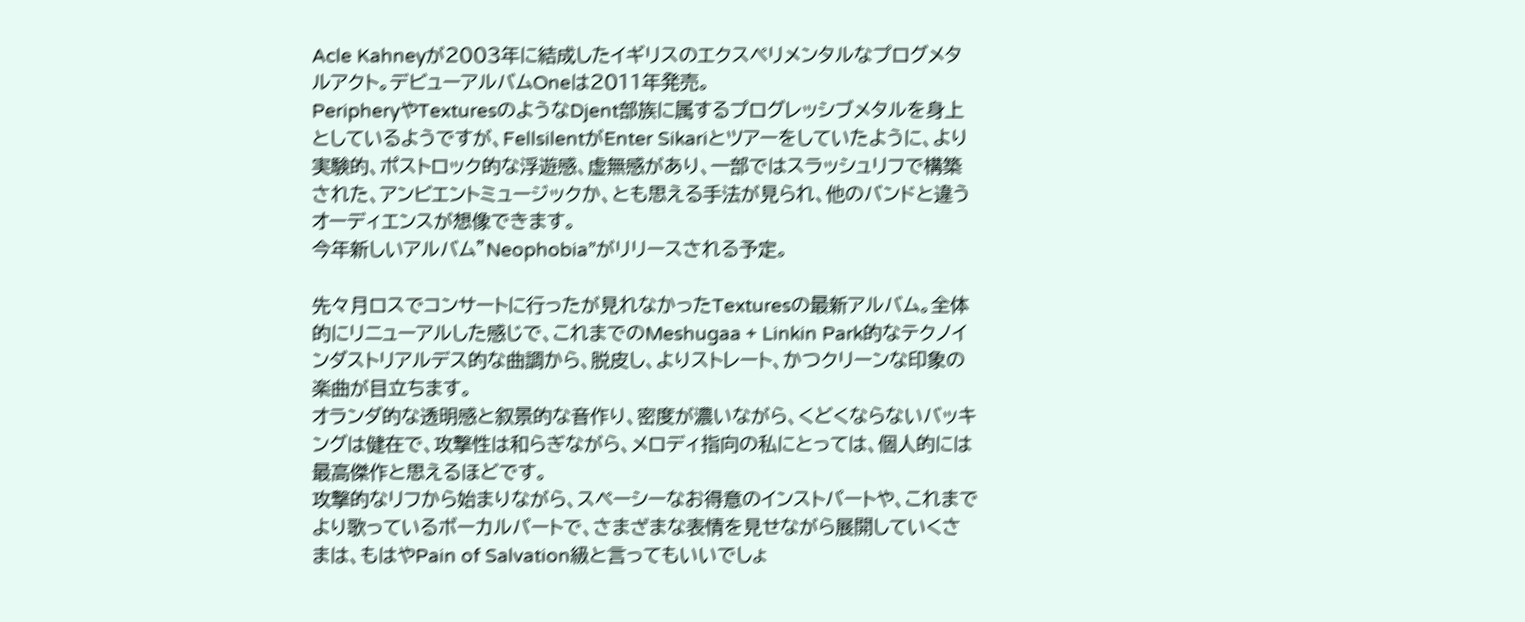Acle Kahneyが2003年に結成したイギリスのエクスペリメンタルなプログメタルアクト。デビューアルバムOneは2011年発売。
PeripheryやTexturesのようなDjent部族に属するプログレッシブメタルを身上としているようですが、FellsilentがEnter Sikariとツアーをしていたように、より実験的、ポストロック的な浮遊感、虚無感があり、一部ではスラッシュリフで構築された、アンビエントミュージックか、とも思える手法が見られ、他のバンドと違うオーディエンスが想像できます。
今年新しいアルバム”Neophobia”がリリースされる予定。

先々月ロスでコンサートに行ったが見れなかったTexturesの最新アルバム。全体的にリニューアルした感じで、これまでのMeshugaa + Linkin Park的なテクノインダストリアルデス的な曲調から、脱皮し、よりストレート、かつクリーンな印象の楽曲が目立ちます。
オランダ的な透明感と叙景的な音作り、密度が濃いながら、くどくならないバッキングは健在で、攻撃性は和らぎながら、メロディ指向の私にとっては、個人的には最高傑作と思えるほどです。
攻撃的なリフから始まりながら、スペーシーなお得意のインストパートや、これまでより歌っているボーカルパートで、さまざまな表情を見せながら展開していくさまは、もはやPain of Salvation級と言ってもいいでしょ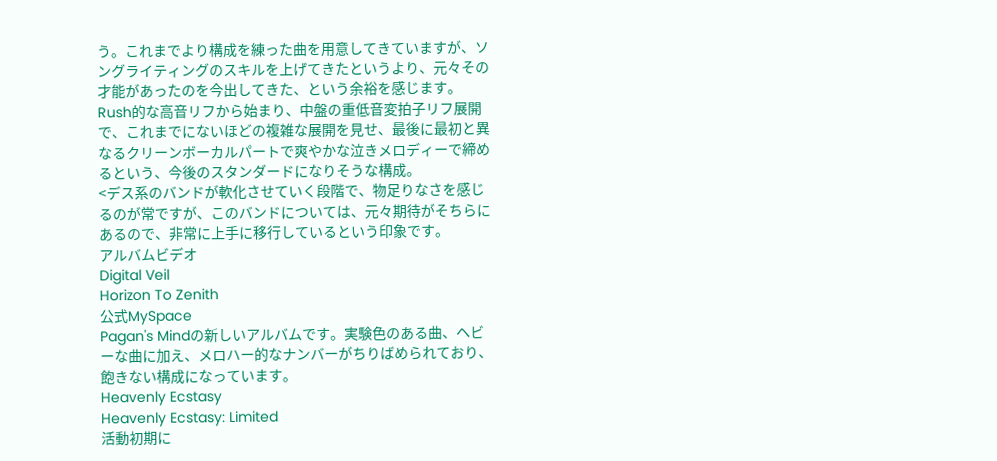う。これまでより構成を練った曲を用意してきていますが、ソングライティングのスキルを上げてきたというより、元々その才能があったのを今出してきた、という余裕を感じます。
Rush的な高音リフから始まり、中盤の重低音変拍子リフ展開で、これまでにないほどの複雑な展開を見せ、最後に最初と異なるクリーンボーカルパートで爽やかな泣きメロディーで締めるという、今後のスタンダードになりそうな構成。
<デス系のバンドが軟化させていく段階で、物足りなさを感じるのが常ですが、このバンドについては、元々期待がそちらにあるので、非常に上手に移行しているという印象です。
アルバムビデオ
Digital Veil
Horizon To Zenith
公式MySpace
Pagan's Mindの新しいアルバムです。実験色のある曲、ヘビーな曲に加え、メロハー的なナンバーがちりばめられており、飽きない構成になっています。
Heavenly Ecstasy
Heavenly Ecstasy: Limited
活動初期に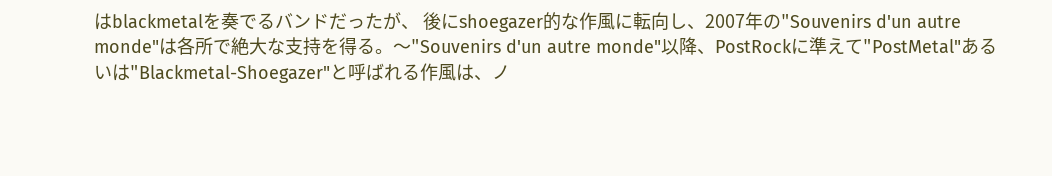はblackmetalを奏でるバンドだったが、 後にshoegazer的な作風に転向し、2007年の"Souvenirs d'un autre monde"は各所で絶大な支持を得る。〜"Souvenirs d'un autre monde"以降、PostRockに準えて"PostMetal"あるいは"Blackmetal-Shoegazer"と呼ばれる作風は、ノ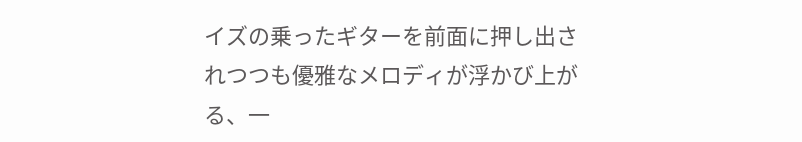イズの乗ったギターを前面に押し出されつつも優雅なメロディが浮かび上がる、一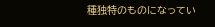種独特のものになってい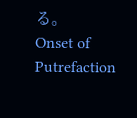る。
Onset of Putrefaction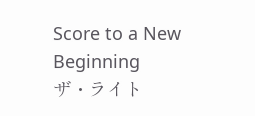Score to a New Beginning
ザ・ライト